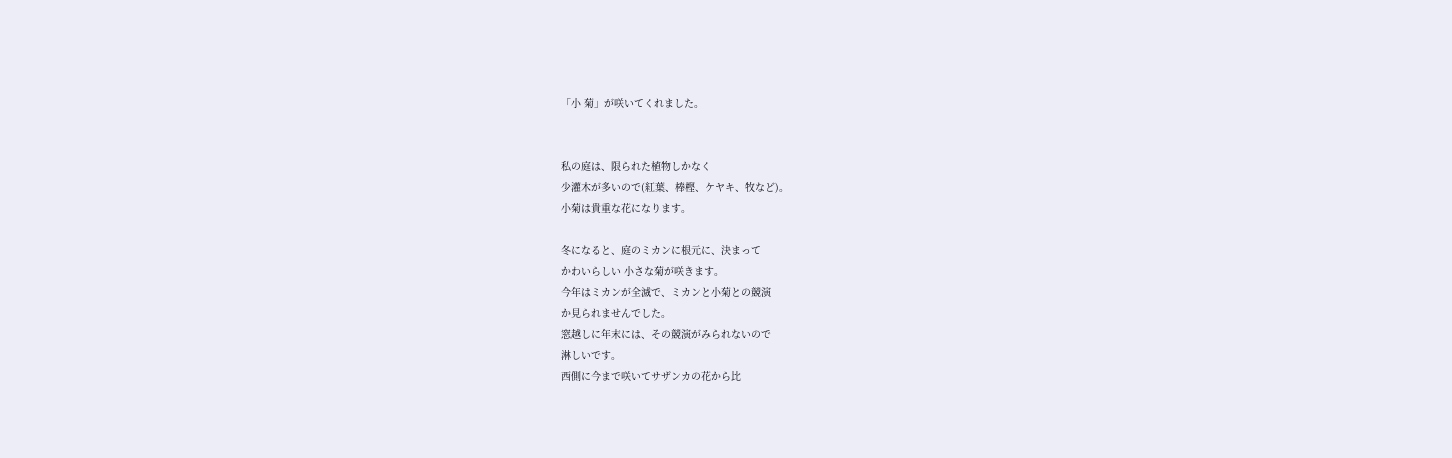「小 菊」が咲いてくれました。


私の庭は、限られた植物しかなく
少灌木が多いので(紅葉、棒樫、ケヤキ、牧など)。
小菊は貴重な花になります。

冬になると、庭のミカンに根元に、決まって
かわいらしい 小さな菊が咲きます。
今年はミカンが全滅で、ミカンと小菊との競演
か見られませんでした。
窓越しに年末には、その競演がみられないので
淋しいです。
西側に今まで咲いてサザンカの花から比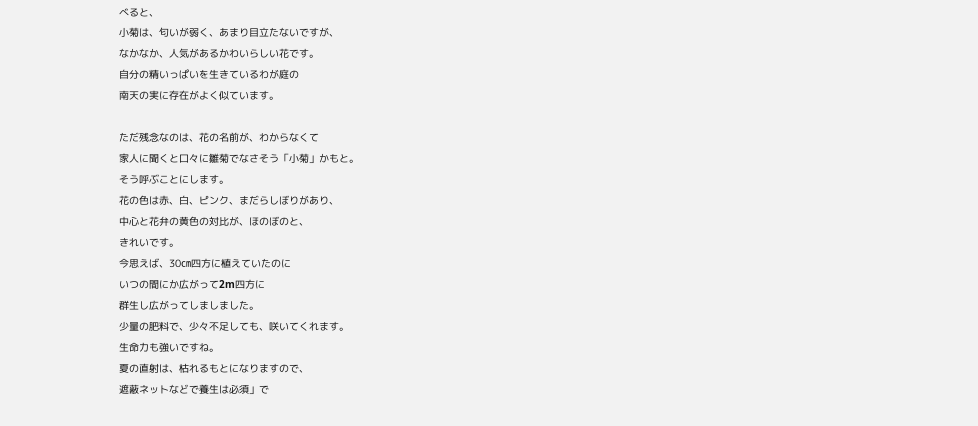べると、
小菊は、匂いが弱く、あまり目立たないですが、
なかなか、人気があるかわいらしい花です。
自分の精いっぱいを生きているわが庭の
南天の実に存在がよく似ています。

ただ残念なのは、花の名前が、わからなくて
家人に聞くと口々に雛菊でなさそう「小菊」かもと。
そう呼ぶことにします。
花の色は赤、白、ピンク、まだらしぼりがあり、
中心と花弁の黄色の対比が、ほのぼのと、
きれいです。
今思えば、30㎝四方に植えていたのに
いつの間にか広がって2m四方に
群生し広がってしましました。
少量の肥料で、少々不足しても、咲いてくれます。
生命力も強いですね。
夏の直射は、枯れるもとになりますので、
遮蔽ネットなどで養生は必須」で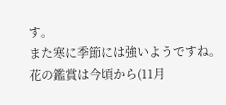す。
また寒に季節には強いようですね。
花の鑑賞は今頃から(11月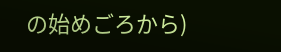の始めごろから)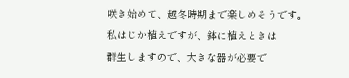咲き始めて、越冬時期まで楽しめそうです。
私はじか植えですが、鉢に植えときは
群生しますので、大きな器が必要で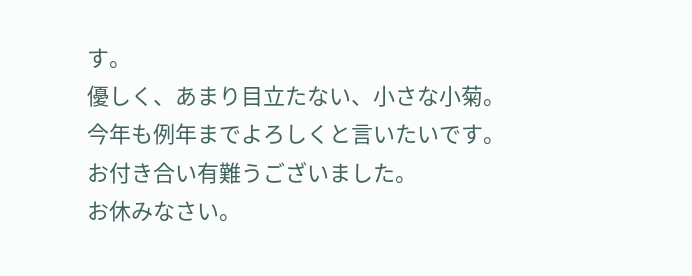す。
優しく、あまり目立たない、小さな小菊。
今年も例年までよろしくと言いたいです。
お付き合い有難うございました。
お休みなさい。